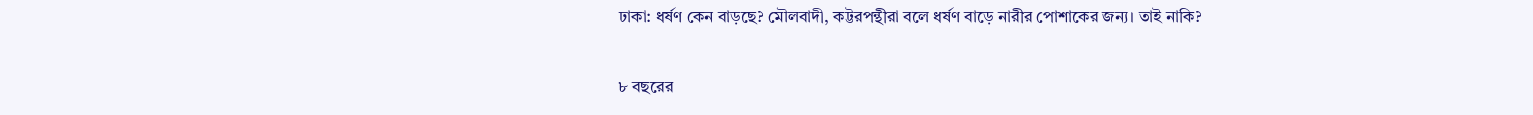ঢাকা: ধর্ষণ কেন বাড়ছে? মৌলবাদী, কট্টরপন্থীরা বলে ধর্ষণ বাড়ে নারীর পোশাকের জন্য। তাই নাকি?

৮ বছরের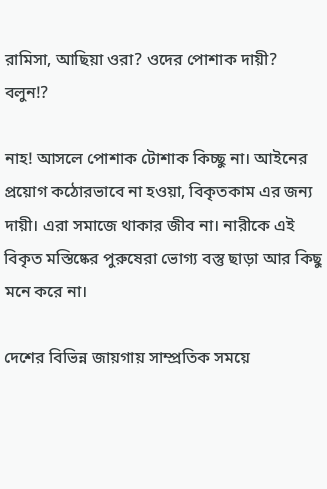রামিসা, আছিয়া ওরা? ওদের পোশাক দায়ী? বলুন!?

নাহ! আসলে পোশাক টোশাক কিচ্ছু না। আইনের প্রয়োগ কঠোরভাবে না হওয়া, বিকৃতকাম এর জন্য দায়ী। এরা সমাজে থাকার জীব না। নারীকে এই বিকৃত মস্তিষ্কের পুরুষেরা ভোগ্য বস্তু ছাড়া আর কিছু মনে করে না।

দেশের বিভিন্ন জায়গায় সাম্প্রতিক সময়ে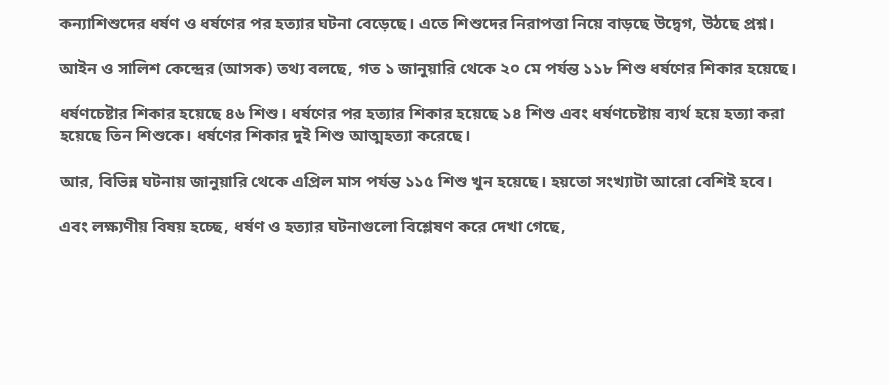কন্যাশিশুদের ধর্ষণ ও ধর্ষণের পর হত্যার ঘটনা বেড়েছে। এতে শিশুদের নিরাপত্তা নিয়ে বাড়ছে উদ্বেগ, উঠছে প্রশ্ন।

আইন ও সালিশ কেন্দ্রের (আসক) তথ্য বলছে, গত ১ জানুয়ারি থেকে ২০ মে পর্যন্ত ১১৮ শিশু ধর্ষণের শিকার হয়েছে।

ধর্ষণচেষ্টার শিকার হয়েছে ৪৬ শিশু। ধর্ষণের পর হত্যার শিকার হয়েছে ১৪ শিশু এবং ধর্ষণচেষ্টায় ব্যর্থ হয়ে হত্যা করা হয়েছে তিন শিশুকে। ধর্ষণের শিকার দুই শিশু আত্মহত্যা করেছে।

আর, বিভিন্ন ঘটনায় জানুয়ারি থেকে এপ্রিল মাস পর্যন্ত ১১৫ শিশু খুন হয়েছে। হয়তো সংখ্যাটা আরো বেশিই হবে।

এবং লক্ষ্যণীয় বিষয় হচ্ছে, ধর্ষণ ও হত্যার ঘটনাগুলো বিশ্লেষণ করে দেখা গেছে,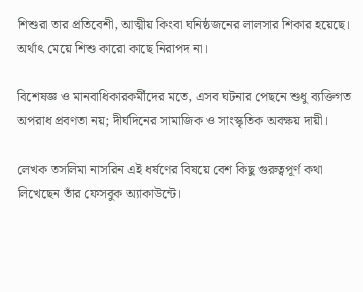শিশুরা তার প্রতিবেশী, আত্মীয় কিংবা ঘনিষ্ঠজনের লালসার শিকার হয়েছে। অর্থাৎ মেয়ে শিশু কারো কাছে নিরাপদ না।

বিশেষজ্ঞ ও মানবাধিকারকর্মীদের মতে, এসব ঘটনার পেছনে শুধু ব্যক্তিগত অপরাধ প্রবণতা নয়; দীর্ঘদিনের সামাজিক ও সাংস্কৃতিক অবক্ষয় দায়ী।

লেখক তসলিমা নাসরিন এই ধর্ষণের বিষয়ে বেশ কিছু গুরুত্বপূর্ণ কথা লিখেছেন তাঁর ফেসবুক অ্যাকাউন্টে।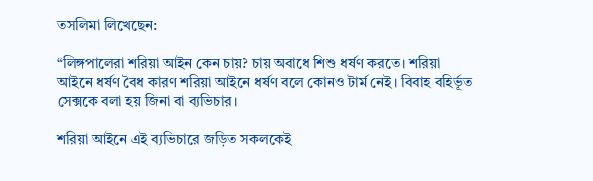তসলিমা লিখেছেন:

“লিঙ্গপালেরা শরিয়া আইন কেন চায়? চায় অবাধে শিশু ধর্ষণ করতে। শরিয়া আইনে ধর্ষণ বৈধ কারণ শরিয়া আইনে ধর্ষণ বলে কোনও টার্ম নেই। বিবাহ বহির্ভূত সেক্সকে বলা হয় জিনা বা ব্যভিচার।

শরিয়া আইনে এই ব্যভিচারে জড়িত সকলকেই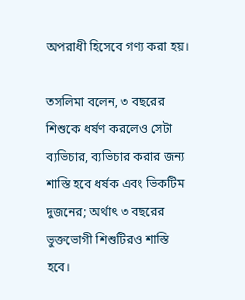অপরাধী হিসেবে গণ্য করা হয়।

তসলিমা বলেন, ৩ বছরের শিশুকে ধর্ষণ করলেও সেটা ব্যভিচার, ব্যভিচার করার জন্য শাস্তি হবে ধর্ষক এবং ভিকটিম দুজনের; অর্থাৎ ৩ বছরের ভুক্তভোগী শিশুটিরও শাস্তি হবে।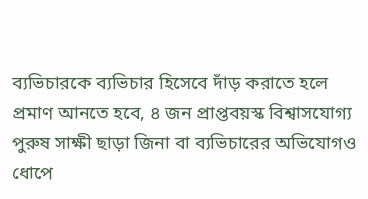ব্যভিচারকে ব্যভিচার হিসেবে দাঁড় করাতে হলে প্রমাণ আনতে হবে, ৪ জন প্রাপ্তবয়স্ক বিশ্বাসযোগ্য পুরুষ সাক্ষী ছাড়া জিনা বা ব্যভিচারের অভিযোগও ধোপে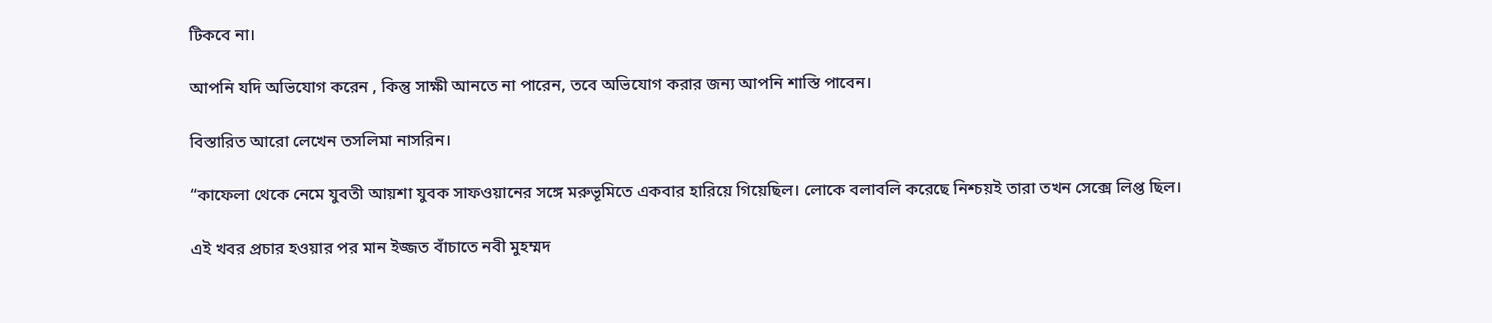টিকবে না।

আপনি যদি অভিযোগ করেন , কিন্তু সাক্ষী আনতে না পারেন, তবে অভিযোগ করার জন্য আপনি শাস্তি পাবেন।

বিস্তারিত আরো লেখেন তসলিমা নাসরিন।

“কাফেলা থেকে নেমে যুবতী আয়শা যুবক সাফওয়ানের সঙ্গে মরুভূমিতে একবার হারিয়ে গিয়েছিল। লোকে বলাবলি করেছে নিশ্চয়ই তারা তখন সেক্সে লিপ্ত ছিল।

এই খবর প্রচার হওয়ার পর মান ইজ্জত বাঁচাতে নবী মুহম্মদ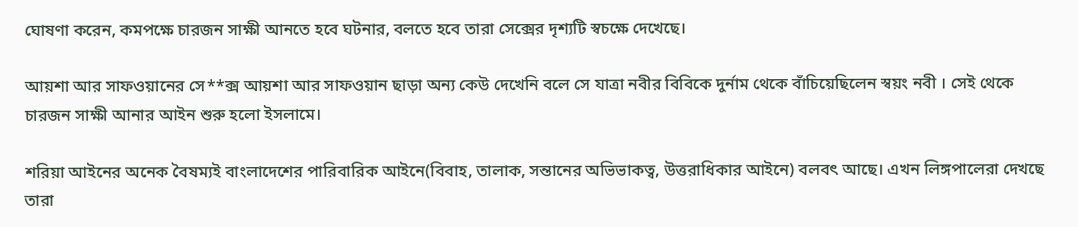ঘোষণা করেন, কমপক্ষে চারজন সাক্ষী আনতে হবে ঘটনার, বলতে হবে তারা সেক্সের দৃশ্যটি স্বচক্ষে দেখেছে।

আয়শা আর সাফওয়ানের সে**ক্স আয়শা আর সাফওয়ান ছাড়া অন্য কেউ দেখেনি বলে সে যাত্রা নবীর বিবিকে দুর্নাম থেকে বাঁচিয়েছিলেন স্বয়ং নবী । সেই থেকে চারজন সাক্ষী আনার আইন শুরু হলো ইসলামে।

শরিয়া আইনের অনেক বৈষম্যই বাংলাদেশের পারিবারিক আইনে(বিবাহ, তালাক, সন্তানের অভিভাকত্ব, উত্তরাধিকার আইনে) বলবৎ আছে। এখন লিঙ্গপালেরা দেখছে তারা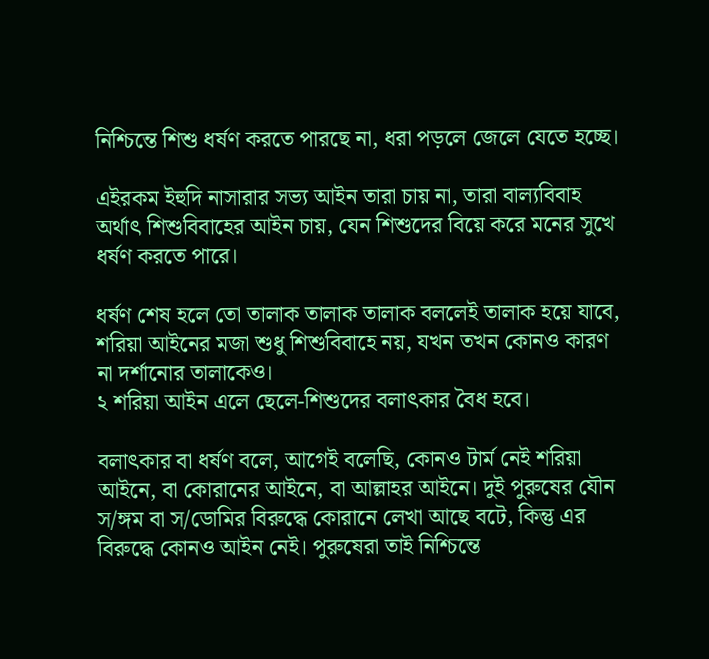নিশ্চিন্তে শিশু ধর্ষণ করতে পারছে না, ধরা পড়লে জেলে যেতে হচ্ছে।

এইরকম ইহুদি নাসারার সভ্য আইন তারা চায় না, তারা বাল্যবিবাহ অর্থাৎ শিশুবিবাহের আইন চায়, যেন শিশুদের বিয়ে করে মনের সুখে ধর্ষণ করতে পারে।

ধর্ষণ শেষ হলে তো তালাক তালাক তালাক বললেই তালাক হয়ে যাবে, শরিয়া আইনের মজা শুধু শিশুবিবাহে নয়, যখন তখন কোনও কারণ না দর্শানোর তালাকেও।
২ শরিয়া আইন এলে ছেলে-শিশুদের বলাৎকার বৈধ হবে।

বলাৎকার বা ধর্ষণ বলে, আগেই বলেছি, কোনও টার্ম নেই শরিয়া আইনে, বা কোরানের আইনে, বা আল্লাহর আইনে। দুই পুরুষের যৌন স/ঙ্গম বা স/ডোমির বিরুদ্ধে কোরানে লেখা আছে বটে, কিন্তু এর বিরুদ্ধে কোনও আইন নেই। পুরুষেরা তাই নিশ্চিন্তে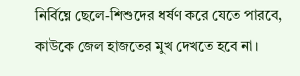নির্বিঘ্নে ছেলে-শিশুদের ধর্ষণ করে যেতে পারবে, কাউকে জেল হাজতের মুখ দেখতে হবে না।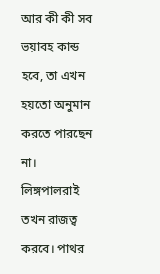আর কী কী সব ভয়াবহ কান্ড হবে, তা এখন হয়তো অনুমান করতে পারছেন না। লিঙ্গপালরাই তখন রাজত্ব করবে। পাথর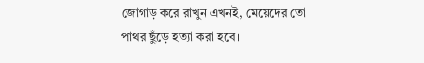জোগাড় করে রাখুন এখনই, মেয়েদের তো পাথর ছুঁড়ে হত্যা করা হবে।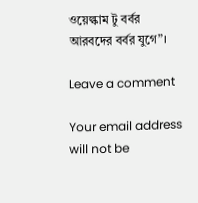ওয়েল্কাম টু বর্বর আরবদের বর্বর যুগে”।

Leave a comment

Your email address will not be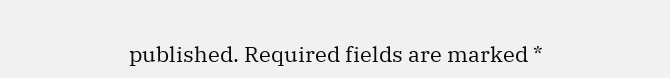published. Required fields are marked *